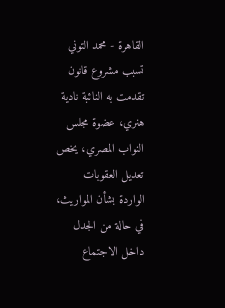القاهرة - محمد التوني
تسبب مشروع قانون تقدمت به النائبة نادية هنري، عضوة مجلس النواب المصري، يخص تعديل العقوبات الواردة بشأن المواريث، في حالة من الجدل داخل الاجتماع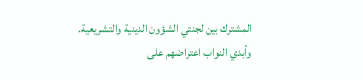المشترك بين لجنتي الشؤون الدينية والتشريعية.
وأبدي النواب اعتراضهم على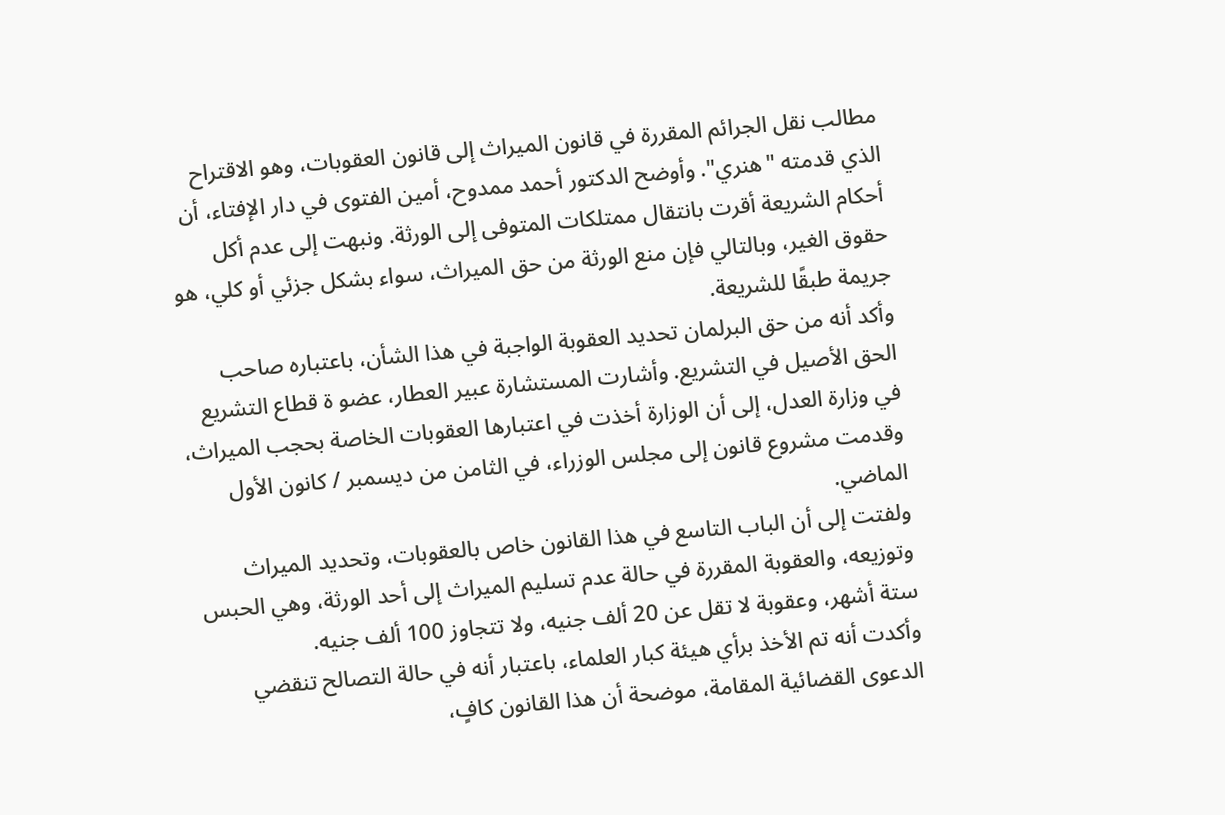مطالب نقل الجرائم المقررة في قانون الميراث إلى قانون العقوبات، وهو الاقتراح الذي قدمته "هنري". وأوضح الدكتور أحمد ممدوح، أمين الفتوى في دار الإفتاء، أن أحكام الشريعة أقرت بانتقال ممتلكات المتوفى إلى الورثة. ونبهت إلى عدم أكل حقوق الغير، وبالتالي فإن منع الورثة من حق الميراث، سواء بشكل جزئي أو كلي، هو جريمة طبقًا للشريعة.
وأكد أنه من حق البرلمان تحديد العقوبة الواجبة في هذا الشأن، باعتباره صاحب الحق الأصيل في التشريع. وأشارت المستشارة عبير العطار، عضو ة قطاع التشريع في وزارة العدل، إلى أن الوزارة أخذت في اعتبارها العقوبات الخاصة بحجب الميراث، وقدمت مشروع قانون إلى مجلس الوزراء، في الثامن من ديسمبر / كانون الأول الماضي.
ولفتت إلى أن الباب التاسع في هذا القانون خاص بالعقوبات، وتحديد الميراث وتوزيعه، والعقوبة المقررة في حالة عدم تسليم الميراث إلى أحد الورثة، وهي الحبس ستة أشهر، وعقوبة لا تقل عن 20 ألف جنيه، ولا تتجاوز 100 ألف جنيه.
وأكدت أنه تم الأخذ برأي هيئة كبار العلماء، باعتبار أنه في حالة التصالح تنقضي الدعوى القضائية المقامة، موضحة أن هذا القانون كافٍ،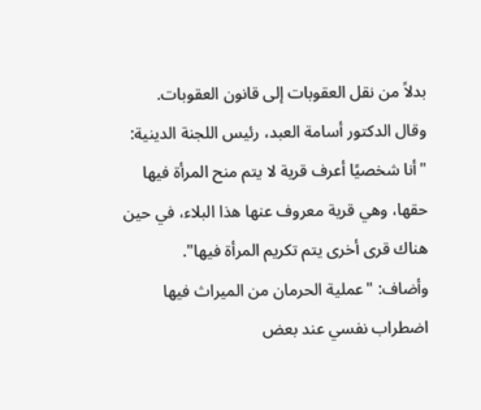بدلاً من نقل العقوبات إلى قانون العقوبات.
وقال الدكتور أسامة العبد، رئيس اللجنة الدينية: "أنا شخصيًا أعرف قرية لا يتم منح المرأة فيها حقها، وهي قرية معروف عنها هذا البلاء، في حين هناك قرى أخرى يتم تكريم المرأة فيها".
وأضاف: "عملية الحرمان من الميراث فيها اضطراب نفسي عند بعض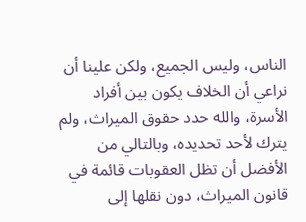الناس، وليس الجميع، ولكن علينا أن نراعي أن الخلاف يكون بين أفراد الأسرة، والله حدد حقوق الميراث، ولم يترك لأحد تحديده، وبالتالي من الأفضل أن تظل العقوبات قائمة في قانون الميراث، دون نقلها إلى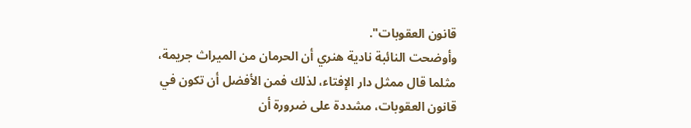قانون العقوبات".
وأوضحت النائبة نادية هنري أن الحرمان من الميراث جريمة، مثلما قال ممثل دار الإفتاء، لذلك فمن الأفضل أن تكون في قانون العقوبات، مشددة على ضرورة أن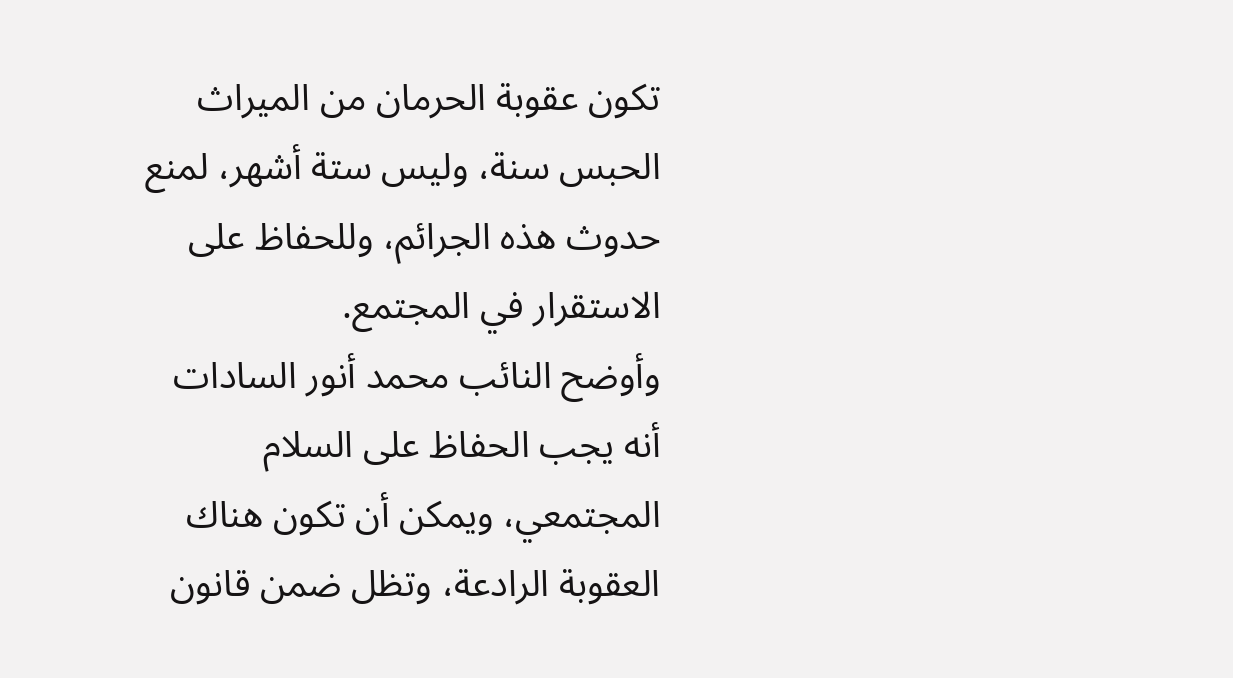تكون عقوبة الحرمان من الميراث الحبس سنة، وليس ستة أشهر، لمنع حدوث هذه الجرائم، وللحفاظ على الاستقرار في المجتمع.
وأوضح النائب محمد أنور السادات أنه يجب الحفاظ على السلام المجتمعي، ويمكن أن تكون هناك العقوبة الرادعة، وتظل ضمن قانون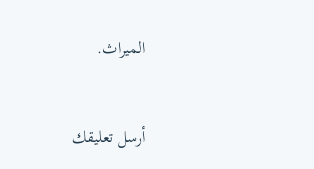الميراث.


أرسل تعليقك